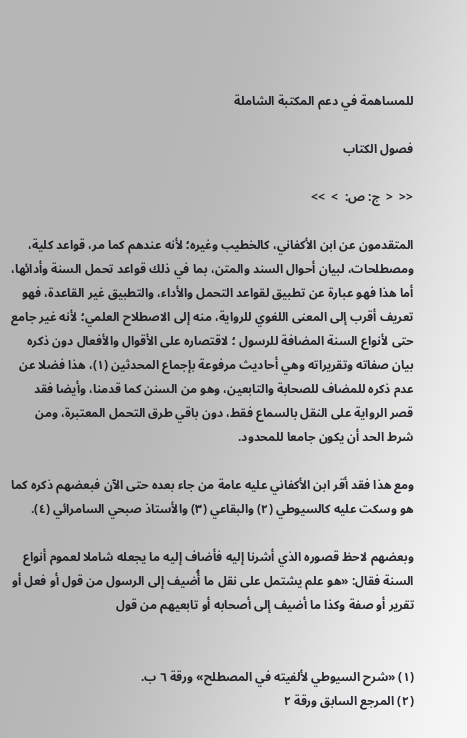للمساهمة في دعم المكتبة الشاملة

فصول الكتاب

<<  <  ج: ص:  >  >>

المتقدمون عن ابن الأكفاني، كالخطيب وغيره؛ لأنه عندهم كما مر، قواعد كلية، ومصطلحات، لبيان أحوال السند والمتن، بما في ذلك قواعد تحمل السنة وأدائها، أما هذا فهو عبارة عن تطبيق لقواعد التحمل والأداء، والتطبيق غير القاعدة، فهو تعريف أقرب إلى المعنى اللغوي للرواية، منه إلى الاصطلاح العلمي؛ لأنه غير جامع حتى لأنواع السنة المضافة للرسول ؛ لاقتصاره على الأقوال والأفعال دون ذكره بيان صفاته وتقريراته وهي أحاديث مرفوعة بإجماع المحدثين (١)، هذا فضلا عن عدم ذكره للمضاف للصحابة والتابعين، وهو من السنن كما قدمنا، وأيضا فقد قصر الرواية على النقل بالسماع فقط، دون باقي طرق التحمل المعتبرة، ومن شرط الحد أن يكون جامعا للمحدود.

ومع هذا فقد أقر ابن الأكفاني عليه عامة من جاء بعده حتى الآن فبعضهم ذكره كما هو وسكت عليه كالسيوطي (٢) والبقاعي (٣) والأستاذ صبحي السامرائي (٤).

وبعضهم لاحظ قصوره الذي أشرنا إليه فأضاف إليه ما يجعله شاملا لعموم أنواع السنة فقال: «هو علم يشتمل على نقل ما أُضيف إلى الرسول من قول أو فعل أو تقرير أو صفة وكذا ما أضيف إلى أصحابه أو تابعيهم من قول


(١) «شرح السيوطي لألفيته في المصطلح» ورقة ٦ ب.
(٢) المرجع السابق ورقة ٢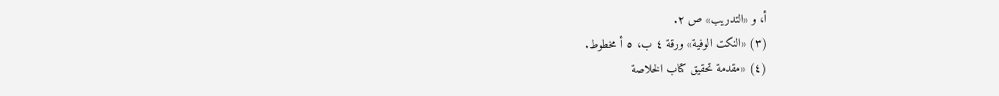أ، و «التدريب» ص ٢.
(٣) «النكت الوفية» ورقة ٤ ب، ٥ أ مخطوط.
(٤) «مقدمة تحقيق كتاب الخلاصة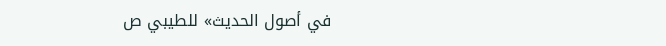في أصول الحديث» للطيبي ص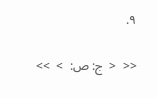٩.

<<  <  ج: ص:  >  >>